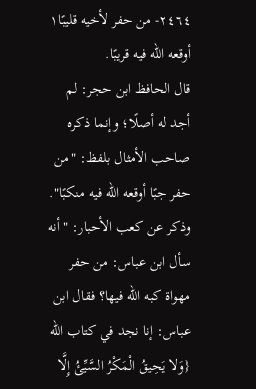٢٤٦٤- من حفر لأخيه قليبًا١ أوقعه الله فيه قريبًا.
قال الحافظ ابن حجر: لم أجد له أصلًا؛ وإنما ذكره صاحب الأمثال بلفظ: "من حفر جبًا أوقعه الله فيه منكبًا".
وذكر عن كعب الأحبار: "أنه سأل ابن عباس: من حفر مهواة كبه الله فيها؟ فقال ابن عباس: إنا نجد في كتاب الله {وَلا يَحِيقُ الْمَكْرُ السَّيِّئُ إِلَّا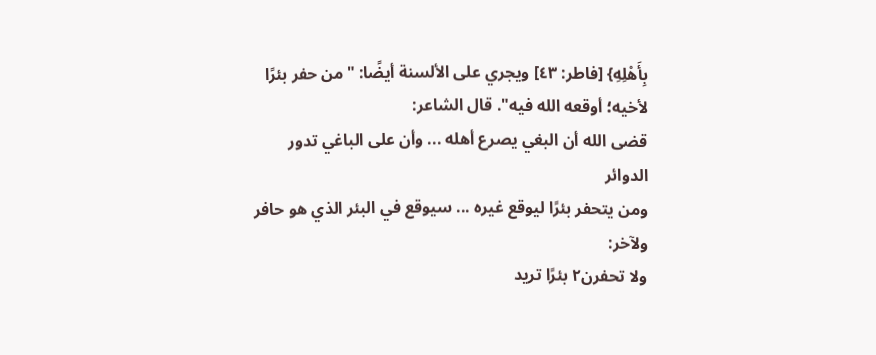بِأَهْلِهِ} [فاطر: ٤٣] ويجري على الألسنة أيضًا: "من حفر بئرًا لأخيه؛ أوقعه الله فيه". قال الشاعر:
قضى الله أن البغي يصرع أهله ... وأن على الباغي تدور الدوائر
ومن يتحفر بئرًا ليوقع غيره ... سيوقع في البئر الذي هو حافر
ولآخر:
ولا تحفرن٢ بئرًا تريد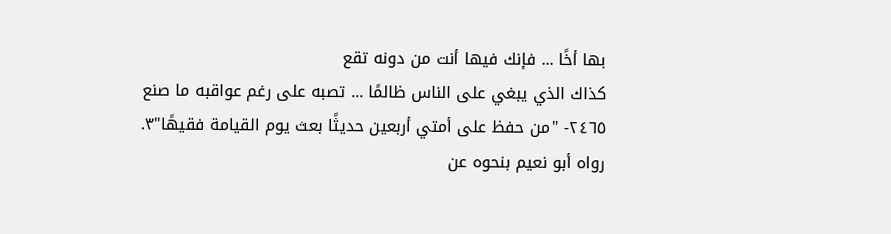بها أخًا ... فإنك فيها أنت من دونه تقع
كذاك الذي يبغي على الناس ظالمًا ... تصبه على رغم عواقبه ما صنع
٢٤٦٥- "من حفظ على أمتي أربعين حديثًا بعث يوم القيامة فقيهًا"٣.
رواه أبو نعيم بنحوه عن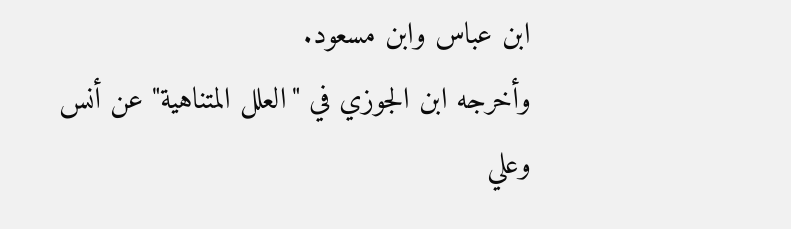ابن عباس وابن مسعود.
وأخرجه ابن الجوزي في "العلل المتناهية" عن أنس وعلي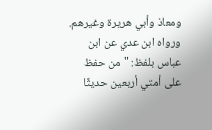ومعاذ وأبي هريرة وغيرهم.
ورواه ابن عدي عن ابن عباس بلفظ: "من حفظ على أمتي أربعين حديثًا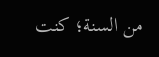من السنة؛ كنت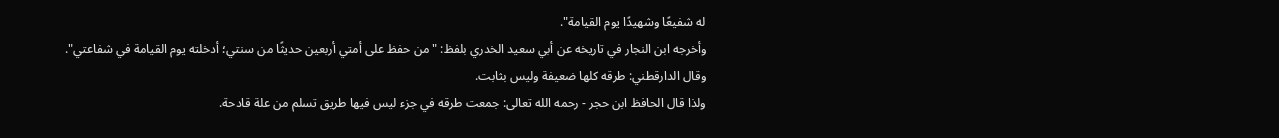له شفيعًا وشهيدًا يوم القيامة".
وأخرجه ابن النجار في تاريخه عن أبي سعيد الخدري بلفظ: "من حفظ على أمتي أربعين حديثًا من سنتي؛ أدخلته يوم القيامة في شفاعتي".
وقال الدارقطني: طرقه كلها ضعيفة وليس بثابت.
ولذا قال الحافظ ابن حجر - رحمه الله تعالى: جمعت طرقه في جزء ليس فيها طريق تسلم من علة قادحة.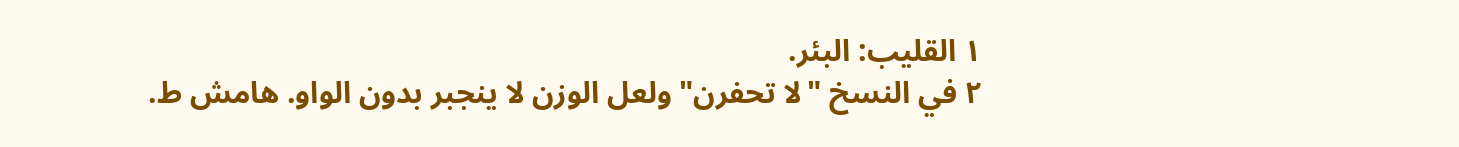١ القليب: البئر.
٢ في النسخ "لا تحفرن" ولعل الوزن لا ينجبر بدون الواو. هامش ط.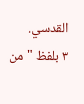القدسي.
٣ بلفظ "من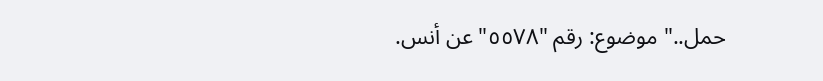حمل.." موضوع: رقم "٥٥٧٨" عن أنس.